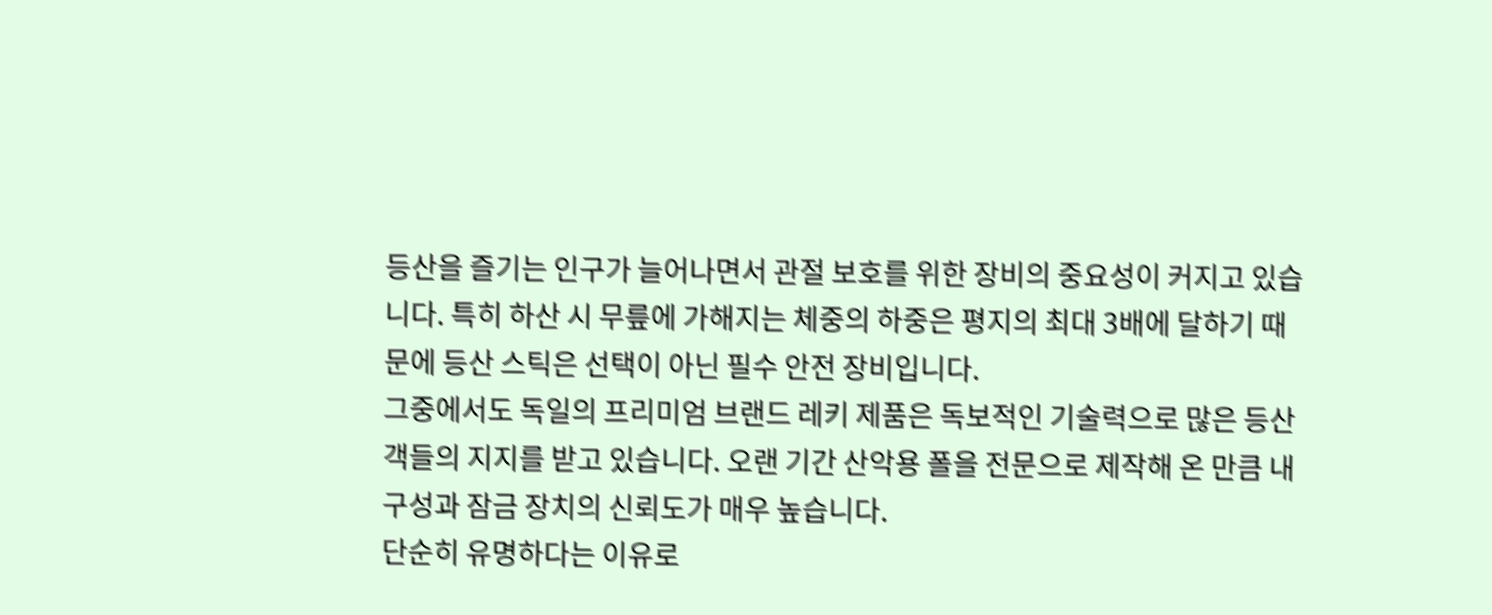등산을 즐기는 인구가 늘어나면서 관절 보호를 위한 장비의 중요성이 커지고 있습니다. 특히 하산 시 무릎에 가해지는 체중의 하중은 평지의 최대 3배에 달하기 때문에 등산 스틱은 선택이 아닌 필수 안전 장비입니다.
그중에서도 독일의 프리미엄 브랜드 레키 제품은 독보적인 기술력으로 많은 등산객들의 지지를 받고 있습니다. 오랜 기간 산악용 폴을 전문으로 제작해 온 만큼 내구성과 잠금 장치의 신뢰도가 매우 높습니다.
단순히 유명하다는 이유로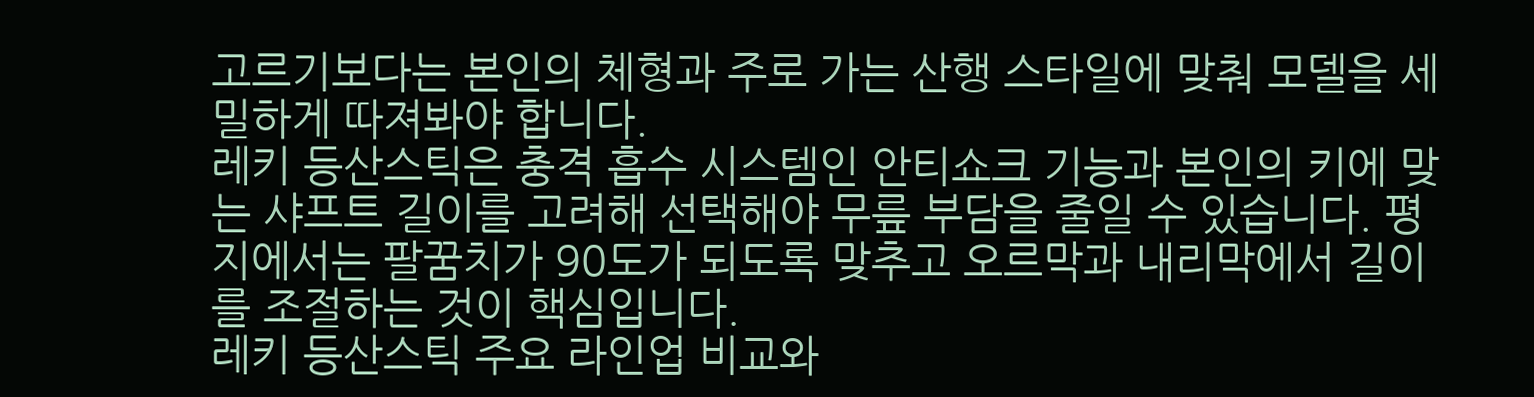고르기보다는 본인의 체형과 주로 가는 산행 스타일에 맞춰 모델을 세밀하게 따져봐야 합니다.
레키 등산스틱은 충격 흡수 시스템인 안티쇼크 기능과 본인의 키에 맞는 샤프트 길이를 고려해 선택해야 무릎 부담을 줄일 수 있습니다. 평지에서는 팔꿈치가 90도가 되도록 맞추고 오르막과 내리막에서 길이를 조절하는 것이 핵심입니다.
레키 등산스틱 주요 라인업 비교와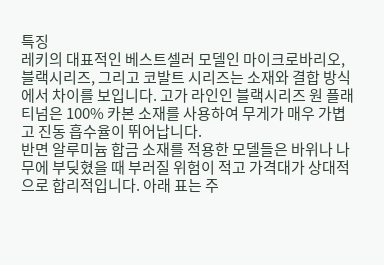특징
레키의 대표적인 베스트셀러 모델인 마이크로바리오, 블랙시리즈, 그리고 코발트 시리즈는 소재와 결합 방식에서 차이를 보입니다. 고가 라인인 블랙시리즈 원 플래티넘은 100% 카본 소재를 사용하여 무게가 매우 가볍고 진동 흡수율이 뛰어납니다.
반면 알루미늄 합금 소재를 적용한 모델들은 바위나 나무에 부딪혔을 때 부러질 위험이 적고 가격대가 상대적으로 합리적입니다. 아래 표는 주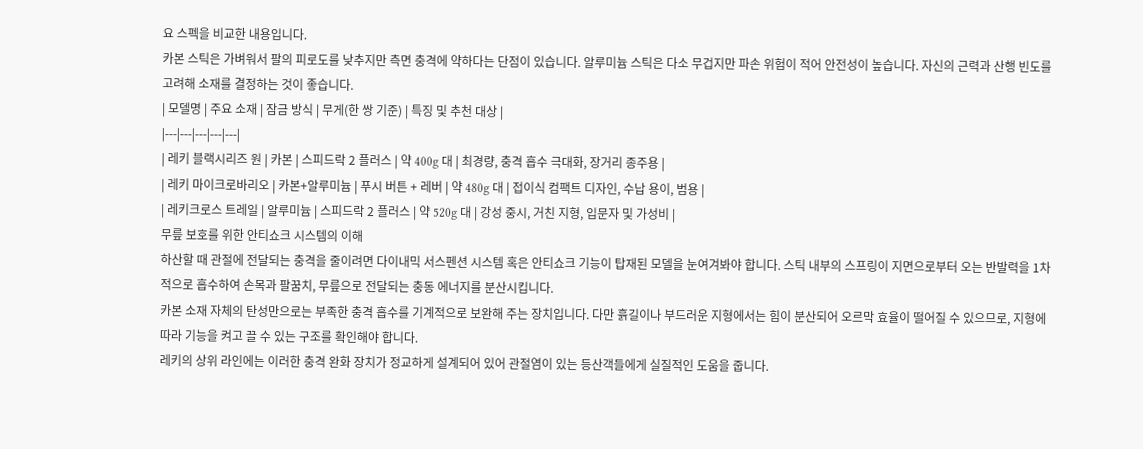요 스펙을 비교한 내용입니다.
카본 스틱은 가벼워서 팔의 피로도를 낮추지만 측면 충격에 약하다는 단점이 있습니다. 알루미늄 스틱은 다소 무겁지만 파손 위험이 적어 안전성이 높습니다. 자신의 근력과 산행 빈도를 고려해 소재를 결정하는 것이 좋습니다.
| 모델명 | 주요 소재 | 잠금 방식 | 무게(한 쌍 기준) | 특징 및 추천 대상 |
|---|---|---|---|---|
| 레키 블랙시리즈 원 | 카본 | 스피드락 2 플러스 | 약 400g 대 | 최경량, 충격 흡수 극대화, 장거리 종주용 |
| 레키 마이크로바리오 | 카본+알루미늄 | 푸시 버튼 + 레버 | 약 480g 대 | 접이식 컴팩트 디자인, 수납 용이, 범용 |
| 레키크로스 트레일 | 알루미늄 | 스피드락 2 플러스 | 약 520g 대 | 강성 중시, 거친 지형, 입문자 및 가성비 |
무릎 보호를 위한 안티쇼크 시스템의 이해
하산할 때 관절에 전달되는 충격을 줄이려면 다이내믹 서스펜션 시스템 혹은 안티쇼크 기능이 탑재된 모델을 눈여겨봐야 합니다. 스틱 내부의 스프링이 지면으로부터 오는 반발력을 1차적으로 흡수하여 손목과 팔꿈치, 무릎으로 전달되는 충동 에너지를 분산시킵니다.
카본 소재 자체의 탄성만으로는 부족한 충격 흡수를 기계적으로 보완해 주는 장치입니다. 다만 흙길이나 부드러운 지형에서는 힘이 분산되어 오르막 효율이 떨어질 수 있으므로, 지형에 따라 기능을 켜고 끌 수 있는 구조를 확인해야 합니다.
레키의 상위 라인에는 이러한 충격 완화 장치가 정교하게 설계되어 있어 관절염이 있는 등산객들에게 실질적인 도움을 줍니다.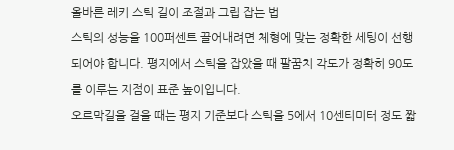올바른 레키 스틱 길이 조절과 그립 잡는 법
스틱의 성능을 100퍼센트 끌어내려면 체형에 맞는 정확한 세팅이 선행되어야 합니다. 평지에서 스틱을 잡았을 때 팔꿈치 각도가 정확히 90도를 이루는 지점이 표준 높이입니다.
오르막길을 걸을 때는 평지 기준보다 스틱을 5에서 10센티미터 정도 짧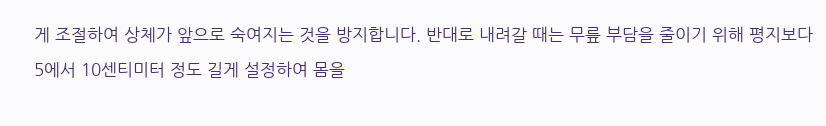게 조절하여 상체가 앞으로 숙여지는 것을 방지합니다. 반대로 내려갈 때는 무릎 부담을 줄이기 위해 평지보다 5에서 10센티미터 정도 길게 설정하여 몸을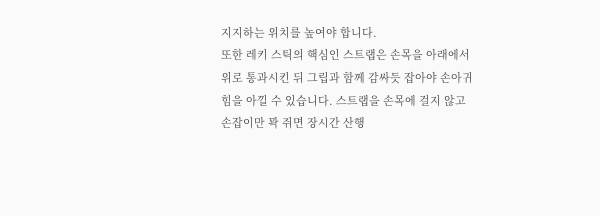지지하는 위치를 높여야 합니다.
또한 레키 스틱의 핵심인 스트랩은 손목을 아래에서 위로 통과시킨 뒤 그립과 함께 감싸듯 잡아야 손아귀 힘을 아낄 수 있습니다. 스트랩을 손목에 걸지 않고 손잡이만 꽉 쥐면 장시간 산행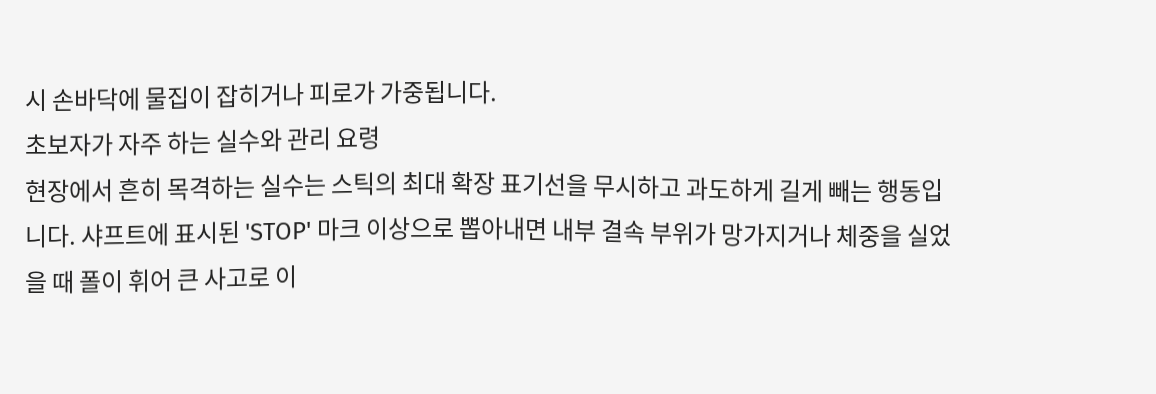시 손바닥에 물집이 잡히거나 피로가 가중됩니다.
초보자가 자주 하는 실수와 관리 요령
현장에서 흔히 목격하는 실수는 스틱의 최대 확장 표기선을 무시하고 과도하게 길게 빼는 행동입니다. 샤프트에 표시된 'STOP' 마크 이상으로 뽑아내면 내부 결속 부위가 망가지거나 체중을 실었을 때 폴이 휘어 큰 사고로 이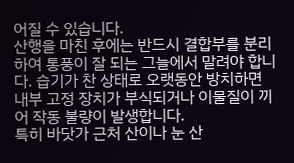어질 수 있습니다.
산행을 마친 후에는 반드시 결합부를 분리하여 통풍이 잘 되는 그늘에서 말려야 합니다. 습기가 찬 상태로 오랫동안 방치하면 내부 고정 장치가 부식되거나 이물질이 끼어 작동 불량이 발생합니다.
특히 바닷가 근처 산이나 눈 산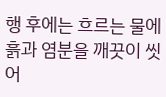행 후에는 흐르는 물에 흙과 염분을 깨끗이 씻어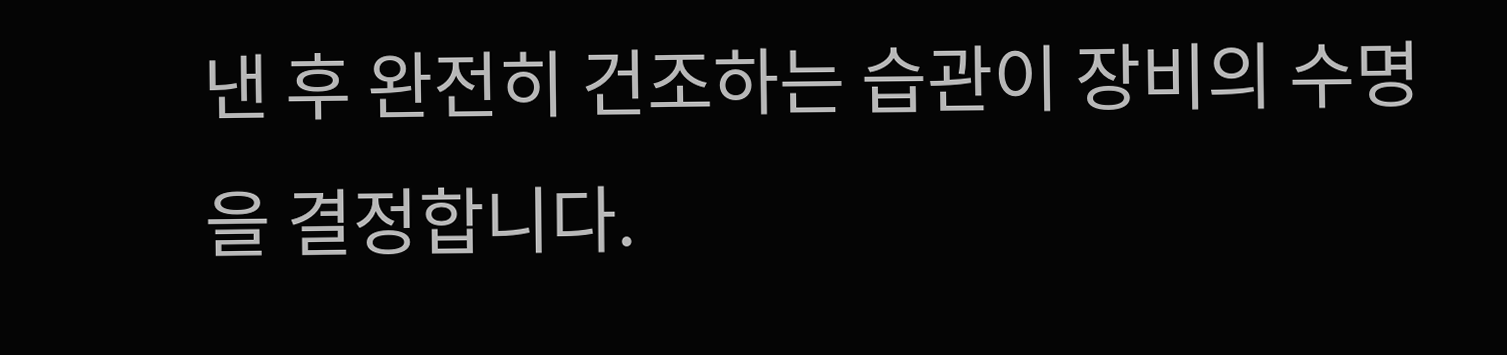낸 후 완전히 건조하는 습관이 장비의 수명을 결정합니다.